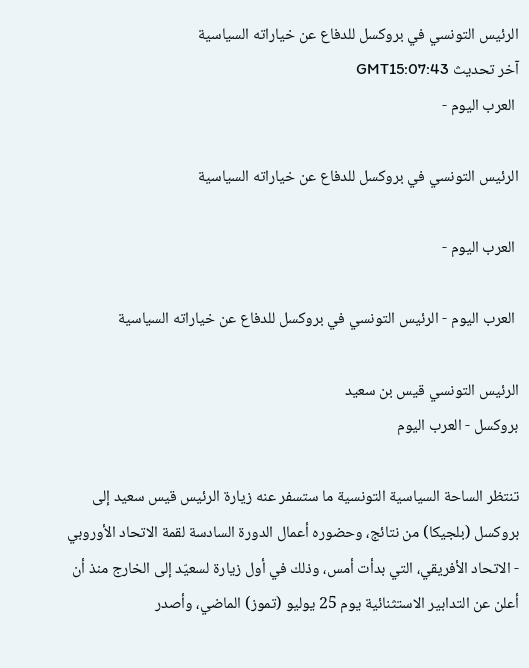الرئيس التونسي في بروكسل للدفاع عن خياراته السياسية
آخر تحديث GMT15:07:43
 العرب اليوم -

الرئيس التونسي في بروكسل للدفاع عن خياراته السياسية

 العرب اليوم -

 العرب اليوم - الرئيس التونسي في بروكسل للدفاع عن خياراته السياسية

الرئيس التونسي قيس بن سعيد
بروكسل - العرب اليوم

تنتظر الساحة السياسية التونسية ما ستسفر عنه زيارة الرئيس قيس سعيد إلى بروكسل (بلجيكا) من نتائج، وحضوره أعمال الدورة السادسة لقمة الاتحاد الأوروبي - الاتحاد الأفريقي، التي بدأت أمس، وذلك في أول زيارة لسعيّد إلى الخارج منذ أن أعلن عن التدابير الاستثنائية يوم 25 يوليو (تموز) الماضي، وأصدر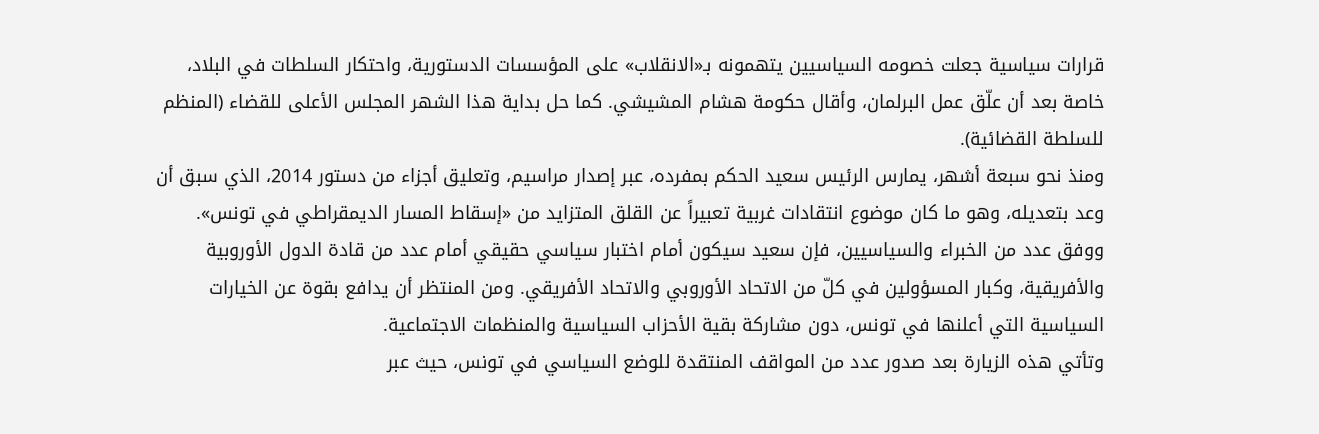قرارات سياسية جعلت خصومه السياسيين يتهمونه بـ«الانقلاب» على المؤسسات الدستورية، واحتكار السلطات في البلاد، خاصة بعد أن علّق عمل البرلمان، وأقال حكومة هشام المشيشي. كما حل بداية هذا الشهر المجلس الأعلى للقضاء (المنظم للسلطة القضائية).
ومنذ نحو سبعة أشهر، يمارس الرئيس سعيد الحكم بمفرده، عبر إصدار مراسيم، وتعليق أجزاء من دستور 2014، الذي سبق أن وعد بتعديله، وهو ما كان موضوع انتقادات غربية تعبيراً عن القلق المتزايد من «إسقاط المسار الديمقراطي في تونس».
ووفق عدد من الخبراء والسياسيين، فإن سعيد سيكون أمام اختبار سياسي حقيقي أمام عدد من قادة الدول الأوروبية والأفريقية، وكبار المسؤولين في كلّ من الاتحاد الأوروبي والاتحاد الأفريقي. ومن المنتظر أن يدافع بقوة عن الخيارات السياسية التي أعلنها في تونس، دون مشاركة بقية الأحزاب السياسية والمنظمات الاجتماعية.
وتأتي هذه الزيارة بعد صدور عدد من المواقف المنتقدة للوضع السياسي في تونس، حيث عبر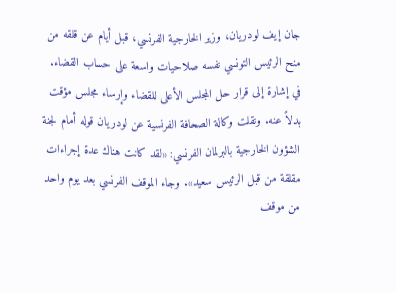جان إيف لودريان، وزير الخارجية الفرنسي، قبل أيام عن قلقه من منح الرئيس التونسي نفسه صلاحيات واسعة على حساب القضاء. في إشارة إلى قرار حل المجلس الأعلى للقضاء وإرساء مجلس مؤقت بدلاً عنه. ونقلت وكالة الصحافة الفرنسية عن لودريان قوله أمام لجنة الشؤون الخارجية بالبرلمان الفرنسي: «لقد كانت هناك عدة إجراءات مقلقة من قبل الرئيس سعيد». وجاء الموقف الفرنسي بعد يوم واحد من موقف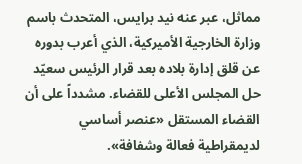مماثل، عبر عنه نيد برايس، المتحدث باسم وزارة الخارجية الأميركية، الذي أعرب بدوره عن قلق إدارة بلاده بعد قرار الرئيس سعيّد حل المجلس الأعلى للقضاء. مشدداً على أن القضاء المستقل «عنصر أساسي لديمقراطية فعالة وشفافة».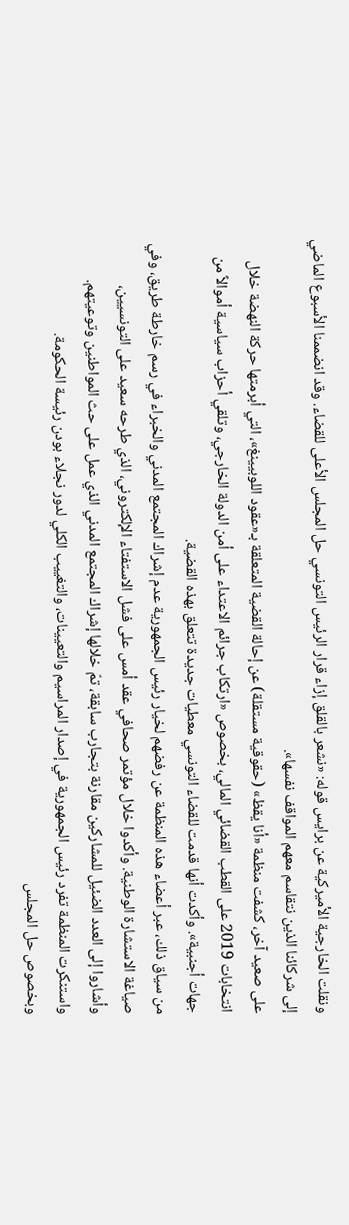ونقلت الخارجية الأميركية عن برايس قوله: «نشعر بالقلق إزاء قرار الرئيس التونسي حل المجلس الأعلى للقضاء. وقد انضممنا الأسبوع الماضي إلى شركائنا الذين نتقاسم معهم المواقف نفسها».
على صعيد آخر، كشفت منظمة «أنا يقظ» (حقوقية مستقلة) عن إحالة القضية المتعلقة بـ«عقود اللوبيينغ»، التي أبرمتها حركة النهضة خلال انتخابات 2019 على القطب القضائي المالي، بخصوص «ارتكاب جرائم الاعتداء على أمن الدولة الخارجي، وتلقي أحزاب سياسية أموالاً من جهات أجنبية». وأكدت أنها قدمت للقضاء التونسي معطيات جديدة تتعلق بهذه القضية.
من سياق ذلك، عبر أعضاء هذه المنظمة عن رفضهم لخيار رئيس الجمهورية عدم إشراك المجتمع المدني والخبراء في رسم خارطة طريق، وفي صياغة الاستشارة الوطنية. وأكدوا خلال مؤتمر صحافي عقد أمس على فشل الاستفتاء الإلكتروني، الذي طرحه سعيد على التونسيين، وأشاروا إلى العدد الضئيل للمشاركين مقارنة بتجارب سابقة، تمّ خلالها إشراك المجتمع المدني الذي عمل على حث المواطنين وتوعيتهم. واستنكرت المنظمة تفرد رئيس الجمهورية في إصدار المراسيم والتعيينات، والتغييب الكلي لدور نجلاء بودن رئيسة الحكومة.
وبخصوص حل المجلس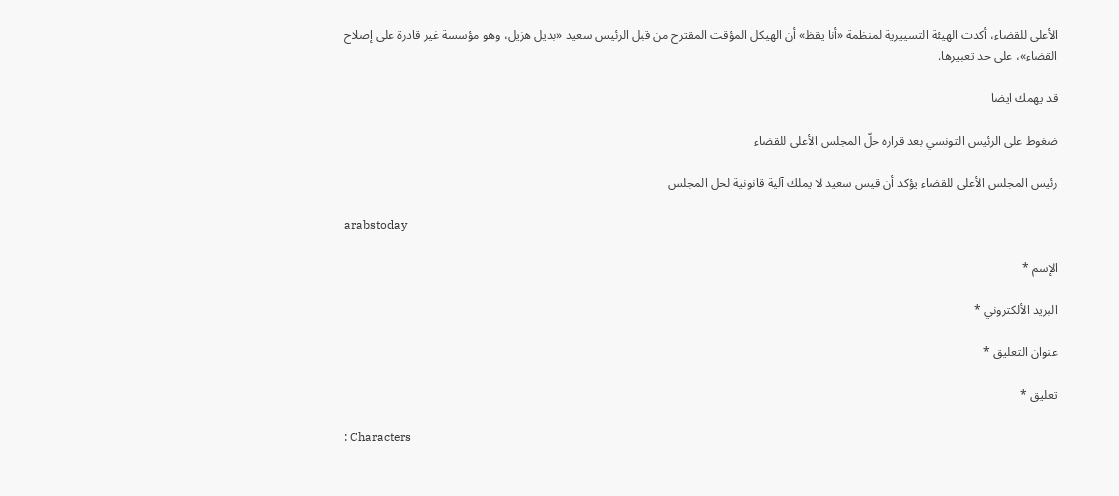الأعلى للقضاء، أكدت الهيئة التسييرية لمنظمة «أنا يقظ» أن الهيكل المؤقت المقترح من قبل الرئيس سعيد «بديل هزيل، وهو مؤسسة غير قادرة على إصلاح القضاء»، على حد تعبيرها.

قد يهمك ايضا

ضغوط على الرئيس التونسي بعد قراره حلّ المجلس الأعلى للقضاء

رئيس المجلس الأعلى للقضاء يؤكد أن قيس سعيد لا يملك آلية قانونية لحل المجلس

arabstoday

الإسم *

البريد الألكتروني *

عنوان التعليق *

تعليق *

: Characters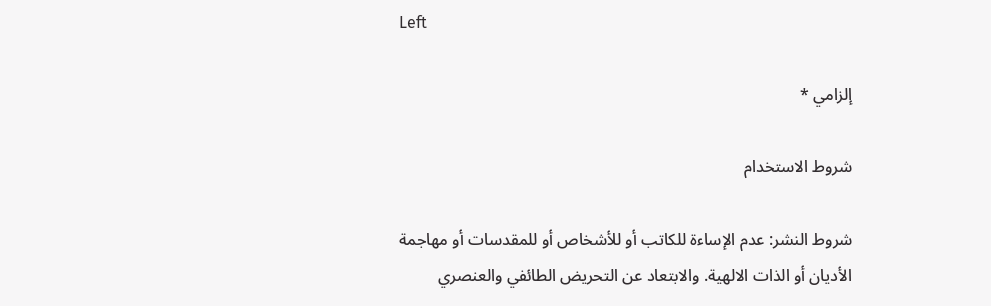Left

إلزامي *

شروط الاستخدام

شروط النشر: عدم الإساءة للكاتب أو للأشخاص أو للمقدسات أو مهاجمة الأديان أو الذات الالهية. والابتعاد عن التحريض الطائفي والعنصري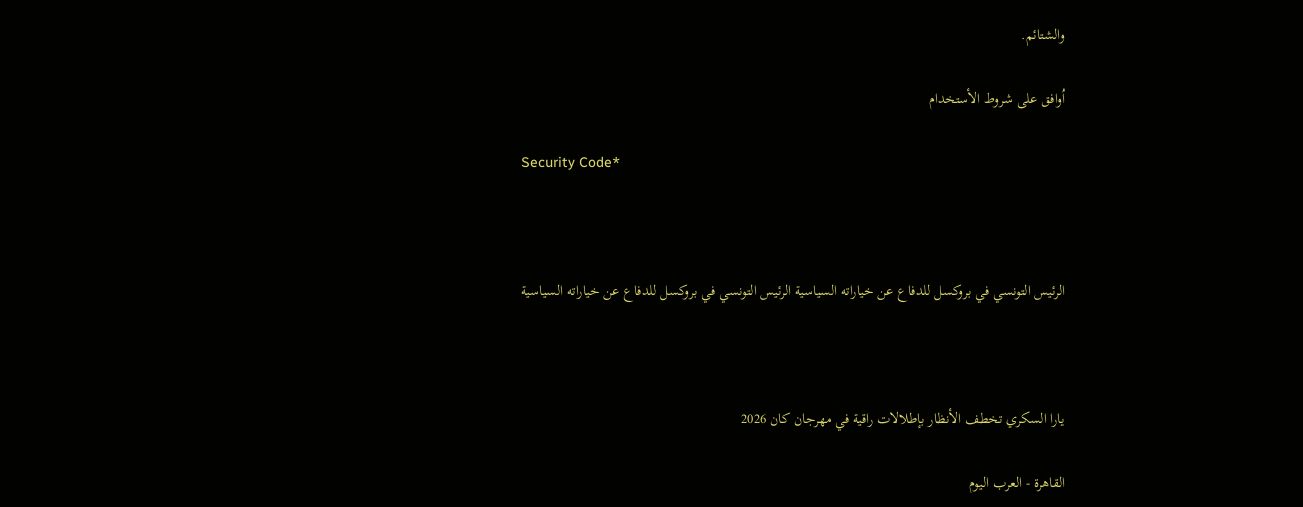والشتائم.

اُوافق على شروط الأستخدام

Security Code*



الرئيس التونسي في بروكسل للدفاع عن خياراته السياسية الرئيس التونسي في بروكسل للدفاع عن خياراته السياسية



يارا السكري تخطف الأنظار بإطلالات راقية في مهرجان كان 2026

القاهرة - العرب اليوم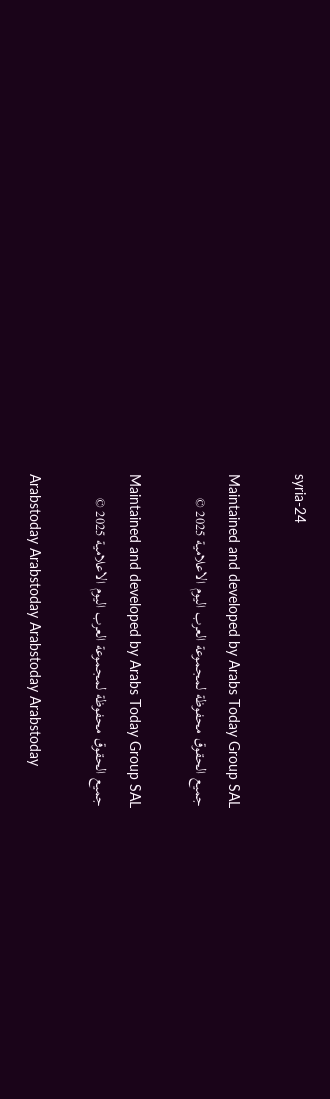syria-24

Maintained and developed by Arabs Today Group SAL
جميع الحقوق محفوظة لمجموعة العرب اليوم الاعلامية 2025 ©

Maintained and developed by Arabs Today Group SAL
جميع الحقوق محفوظة لمجموعة العرب اليوم الاعلامية 2025 ©

Arabstoday Arabstoday Arabstoday Arabstoday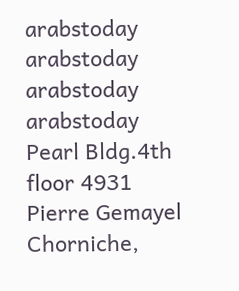arabstoday arabstoday arabstoday
arabstoday
Pearl Bldg.4th floor 4931 Pierre Gemayel Chorniche,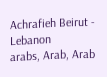Achrafieh Beirut - Lebanon
arabs, Arab, Arab